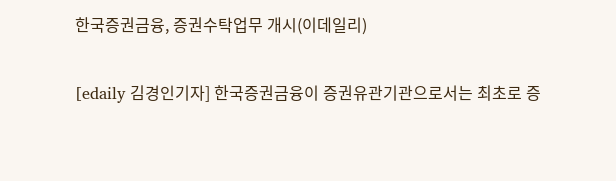한국증권금융, 증권수탁업무 개시(이데일리)

[edaily 김경인기자] 한국증권금융이 증권유관기관으로서는 최초로 증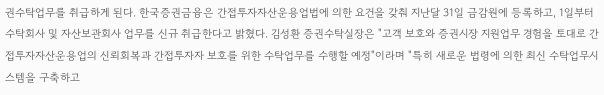권수탁업무를 취급하게 된다. 한국증권금융은 간접투자자산운용업법에 의한 요건을 갖춰 지난달 31일 금감원에 등록하고, 1일부터 수탁회사 및 자산보관회사 업무를 신규 취급한다고 밝혔다. 김성환 증권수탁실장은 "고객 보호와 증권시장 지원업무 경험을 토대로 간접투자자산운용업의 신뢰회복과 간접투자자 보호를 위한 수탁업무를 수행할 예정"이라며 "특히 새로운 법령에 의한 최신 수탁업무시스템을 구축하고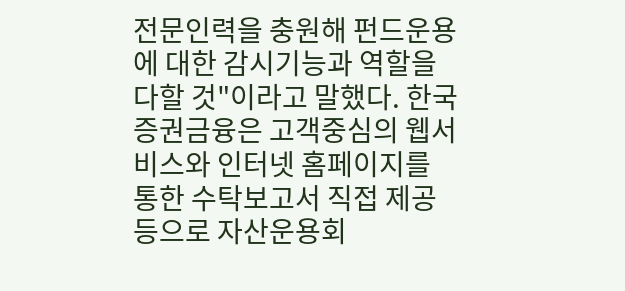전문인력을 충원해 펀드운용에 대한 감시기능과 역할을 다할 것"이라고 말했다. 한국증권금융은 고객중심의 웹서비스와 인터넷 홈페이지를 통한 수탁보고서 직접 제공 등으로 자산운용회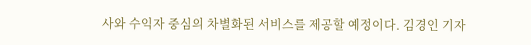사와 수익자 중심의 차별화된 서비스를 제공할 예정이다. 김경인 기자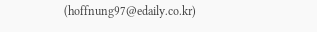(hoffnung97@edaily.co.kr)